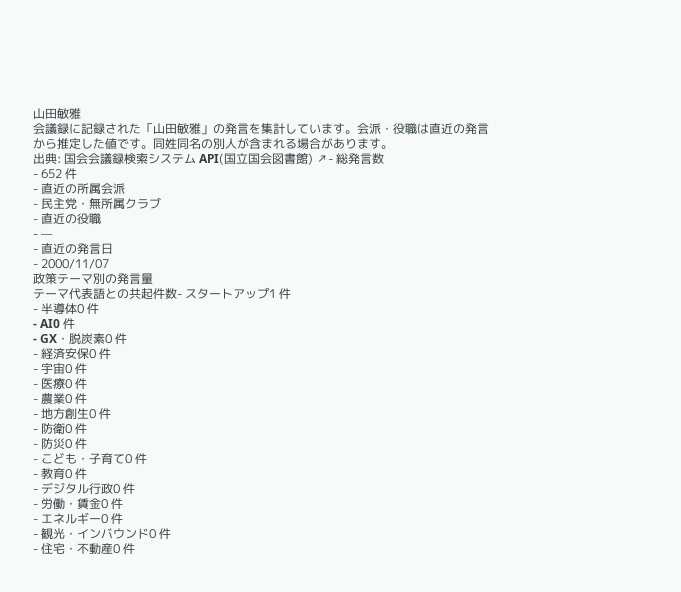山田敏雅
会議録に記録された「山田敏雅」の発言を集計しています。会派・役職は直近の発言から推定した値です。同姓同名の別人が含まれる場合があります。
出典: 国会会議録検索システム API(国立国会図書館) ↗- 総発言数
- 652 件
- 直近の所属会派
- 民主党・無所属クラブ
- 直近の役職
- —
- 直近の発言日
- 2000/11/07
政策テーマ別の発言量
テーマ代表語との共起件数- スタートアップ1 件
- 半導体0 件
- AI0 件
- GX・脱炭素0 件
- 経済安保0 件
- 宇宙0 件
- 医療0 件
- 農業0 件
- 地方創生0 件
- 防衛0 件
- 防災0 件
- こども・子育て0 件
- 教育0 件
- デジタル行政0 件
- 労働・賃金0 件
- エネルギー0 件
- 観光・インバウンド0 件
- 住宅・不動産0 件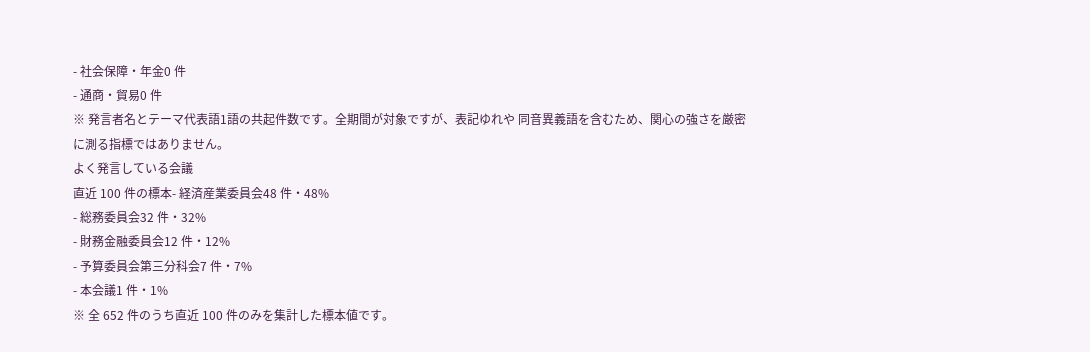- 社会保障・年金0 件
- 通商・貿易0 件
※ 発言者名とテーマ代表語1語の共起件数です。全期間が対象ですが、表記ゆれや 同音異義語を含むため、関心の強さを厳密に測る指標ではありません。
よく発言している会議
直近 100 件の標本- 経済産業委員会48 件・48%
- 総務委員会32 件・32%
- 財務金融委員会12 件・12%
- 予算委員会第三分科会7 件・7%
- 本会議1 件・1%
※ 全 652 件のうち直近 100 件のみを集計した標本値です。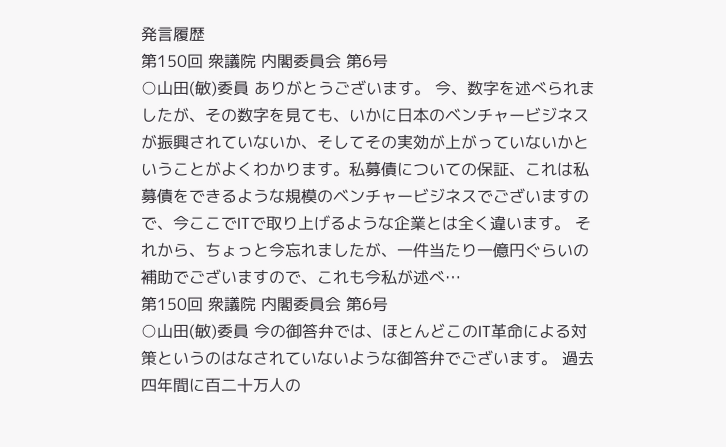発言履歴
第150回 衆議院 内閣委員会 第6号
○山田(敏)委員 ありがとうございます。 今、数字を述べられましたが、その数字を見ても、いかに日本のベンチャービジネスが振興されていないか、そしてその実効が上がっていないかということがよくわかります。私募債についての保証、これは私募債をできるような規模のベンチャービジネスでございますので、今ここでITで取り上げるような企業とは全く違います。 それから、ちょっと今忘れましたが、一件当たり一億円ぐらいの補助でございますので、これも今私が述べ…
第150回 衆議院 内閣委員会 第6号
○山田(敏)委員 今の御答弁では、ほとんどこのIT革命による対策というのはなされていないような御答弁でございます。 過去四年間に百二十万人の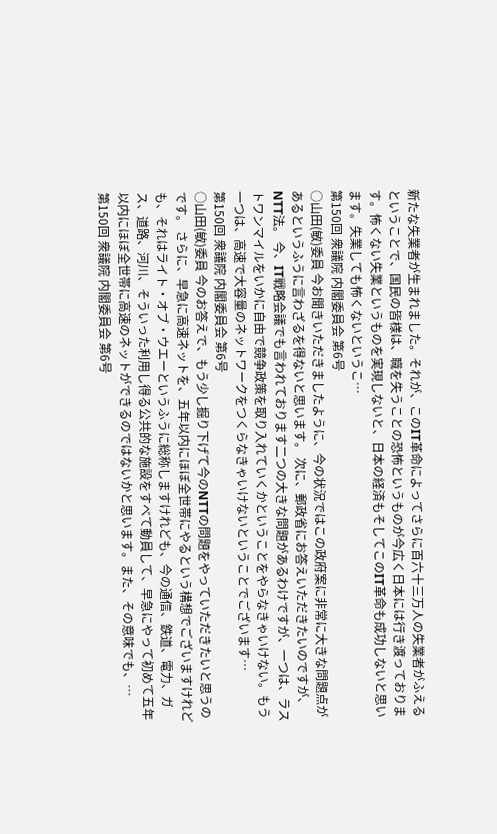新たな失業者が生まれました。それが、このIT革命によってさらに百六十三万人の失業者がふえるということで、国民の皆様は、職を失うことの恐怖というものが今広く日本には行き渡っております。怖くない失業というものを実現しないと、日本の経済もそしてこのIT革命も成功しないと思います。失業しても怖くないというこ…
第150回 衆議院 内閣委員会 第6号
○山田(敏)委員 今お聞きいただきましたように、今の状況ではこの政府案に非常に大きな問題点があるというふうに言わざるを得ないと思います。 次に、郵政省にお答えいただきたいのですが、NTT法。 今、IT戦略会議でも言われております二つの大きな問題があるわけですが、一つは、ラストワンマイルをいかに自由で競争政策を取り入れていくかということをやらなきゃいけない。もう一つは、高速で大容量のネットワークをつくらなきゃいけないということでございます…
第150回 衆議院 内閣委員会 第6号
○山田(敏)委員 今のお答えで、もう少し掘り下げて今のNTTの問題をやっていただきたいと思うのです。 さらに、早急に高速ネットを、五年以内にほぼ全世帯にやるという構想でございますけれども、それはライト・オブ・ウエーというふうに総称しますけれども、今の通信、鉄道、電力、ガス、道路、河川、そういった利用し得る公共的な施設をすべて動員して、早急にやって初めて五年以内にほぼ全世帯に高速のネットができるのではないかと思います。また、その意味でも、…
第150回 衆議院 内閣委員会 第6号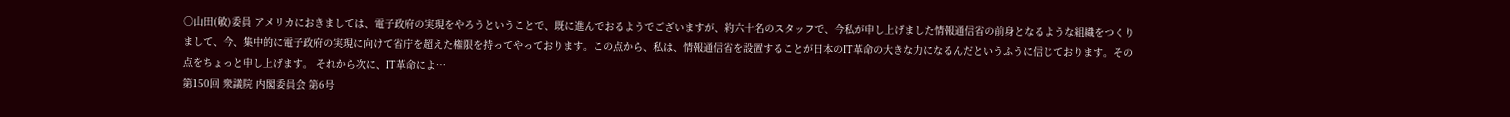○山田(敏)委員 アメリカにおきましては、電子政府の実現をやろうということで、既に進んでおるようでございますが、約六十名のスタッフで、今私が申し上げました情報通信省の前身となるような組織をつくりまして、今、集中的に電子政府の実現に向けて省庁を超えた権限を持ってやっております。この点から、私は、情報通信省を設置することが日本のIT革命の大きな力になるんだというふうに信じております。その点をちょっと申し上げます。 それから次に、IT革命によ…
第150回 衆議院 内閣委員会 第6号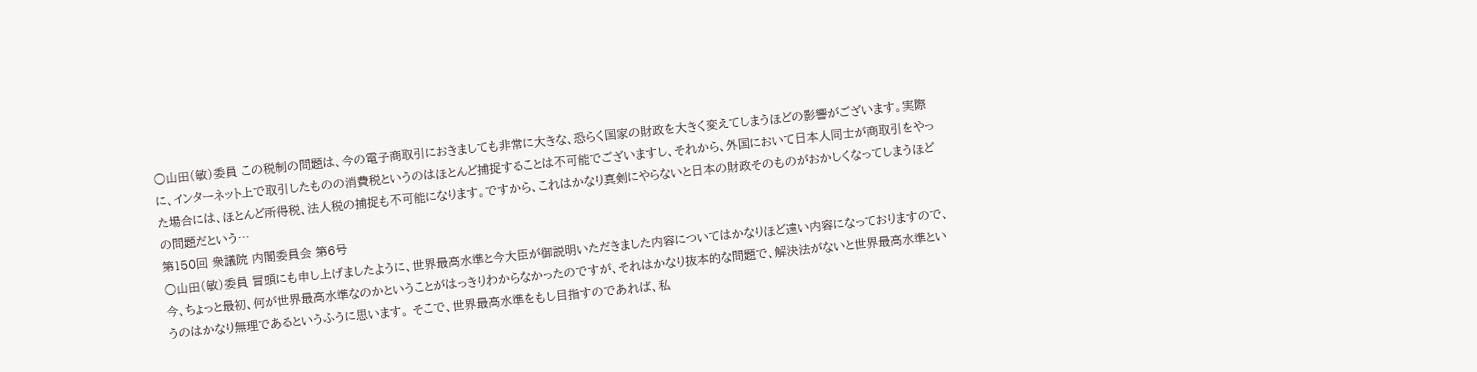○山田(敏)委員 この税制の問題は、今の電子商取引におきましても非常に大きな、恐らく国家の財政を大きく変えてしまうほどの影響がございます。実際に、インターネット上で取引したものの消費税というのはほとんど捕捉することは不可能でございますし、それから、外国において日本人同士が商取引をやった場合には、ほとんど所得税、法人税の捕捉も不可能になります。ですから、これはかなり真剣にやらないと日本の財政そのものがおかしくなってしまうほどの問題だという…
第150回 衆議院 内閣委員会 第6号
○山田(敏)委員 冒頭にも申し上げましたように、世界最高水準と今大臣が御説明いただきました内容についてはかなりほど遠い内容になっておりますので、今、ちょっと最初、何が世界最高水準なのかということがはっきりわからなかったのですが、それはかなり抜本的な問題で、解決法がないと世界最高水準というのはかなり無理であるというふうに思います。 そこで、世界最高水準をもし目指すのであれば、私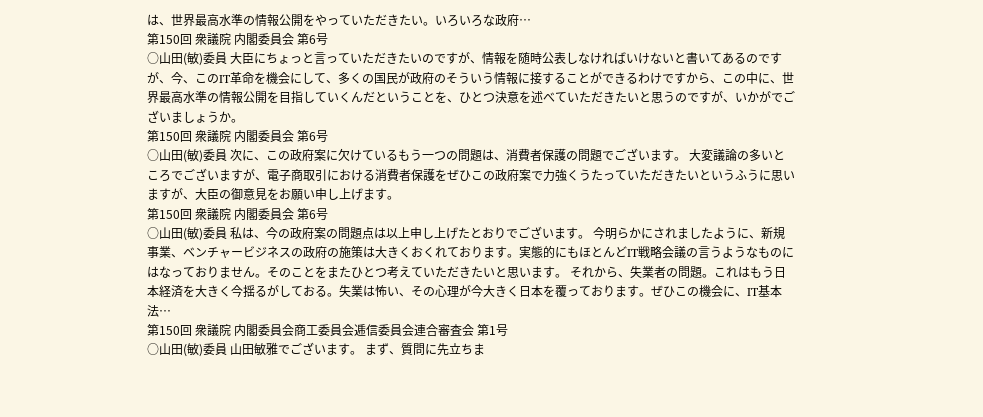は、世界最高水準の情報公開をやっていただきたい。いろいろな政府…
第150回 衆議院 内閣委員会 第6号
○山田(敏)委員 大臣にちょっと言っていただきたいのですが、情報を随時公表しなければいけないと書いてあるのですが、今、このIT革命を機会にして、多くの国民が政府のそういう情報に接することができるわけですから、この中に、世界最高水準の情報公開を目指していくんだということを、ひとつ決意を述べていただきたいと思うのですが、いかがでございましょうか。
第150回 衆議院 内閣委員会 第6号
○山田(敏)委員 次に、この政府案に欠けているもう一つの問題は、消費者保護の問題でございます。 大変議論の多いところでございますが、電子商取引における消費者保護をぜひこの政府案で力強くうたっていただきたいというふうに思いますが、大臣の御意見をお願い申し上げます。
第150回 衆議院 内閣委員会 第6号
○山田(敏)委員 私は、今の政府案の問題点は以上申し上げたとおりでございます。 今明らかにされましたように、新規事業、ベンチャービジネスの政府の施策は大きくおくれております。実態的にもほとんどIT戦略会議の言うようなものにはなっておりません。そのことをまたひとつ考えていただきたいと思います。 それから、失業者の問題。これはもう日本経済を大きく今揺るがしておる。失業は怖い、その心理が今大きく日本を覆っております。ぜひこの機会に、IT基本法…
第150回 衆議院 内閣委員会商工委員会逓信委員会連合審査会 第1号
○山田(敏)委員 山田敏雅でございます。 まず、質問に先立ちま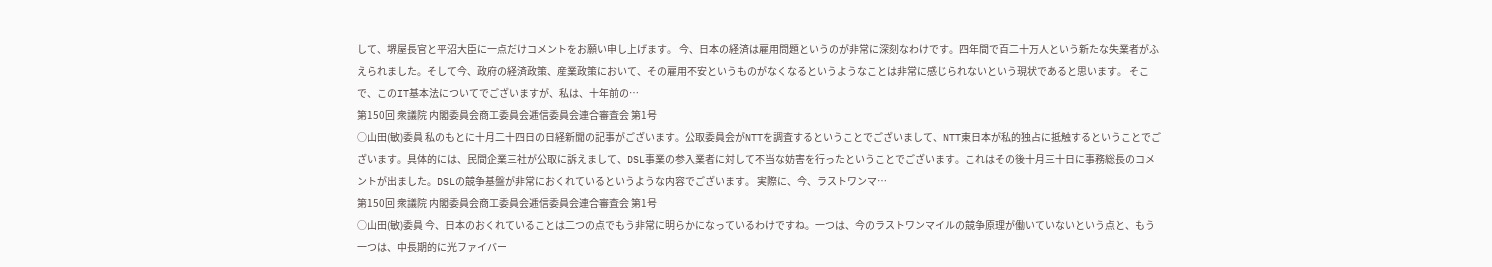して、堺屋長官と平沼大臣に一点だけコメントをお願い申し上げます。 今、日本の経済は雇用問題というのが非常に深刻なわけです。四年間で百二十万人という新たな失業者がふえられました。そして今、政府の経済政策、産業政策において、その雇用不安というものがなくなるというようなことは非常に感じられないという現状であると思います。 そこで、このIT基本法についてでございますが、私は、十年前の…
第150回 衆議院 内閣委員会商工委員会逓信委員会連合審査会 第1号
○山田(敏)委員 私のもとに十月二十四日の日経新聞の記事がございます。公取委員会がNTTを調査するということでございまして、NTT東日本が私的独占に抵触するということでございます。具体的には、民間企業三社が公取に訴えまして、DSL事業の参入業者に対して不当な妨害を行ったということでございます。これはその後十月三十日に事務総長のコメントが出ました。DSLの競争基盤が非常におくれているというような内容でございます。 実際に、今、ラストワンマ…
第150回 衆議院 内閣委員会商工委員会逓信委員会連合審査会 第1号
○山田(敏)委員 今、日本のおくれていることは二つの点でもう非常に明らかになっているわけですね。一つは、今のラストワンマイルの競争原理が働いていないという点と、もう一つは、中長期的に光ファイバー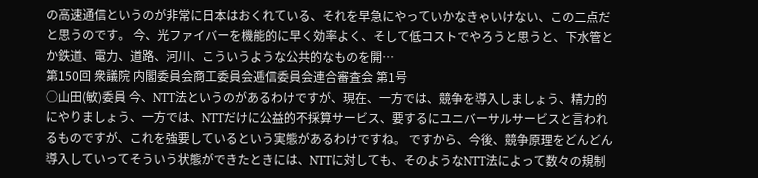の高速通信というのが非常に日本はおくれている、それを早急にやっていかなきゃいけない、この二点だと思うのです。 今、光ファイバーを機能的に早く効率よく、そして低コストでやろうと思うと、下水管とか鉄道、電力、道路、河川、こういうような公共的なものを開…
第150回 衆議院 内閣委員会商工委員会逓信委員会連合審査会 第1号
○山田(敏)委員 今、NTT法というのがあるわけですが、現在、一方では、競争を導入しましょう、精力的にやりましょう、一方では、NTTだけに公益的不採算サービス、要するにユニバーサルサービスと言われるものですが、これを強要しているという実態があるわけですね。 ですから、今後、競争原理をどんどん導入していってそういう状態ができたときには、NTTに対しても、そのようなNTT法によって数々の規制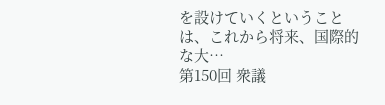を設けていくということは、これから将来、国際的な大…
第150回 衆議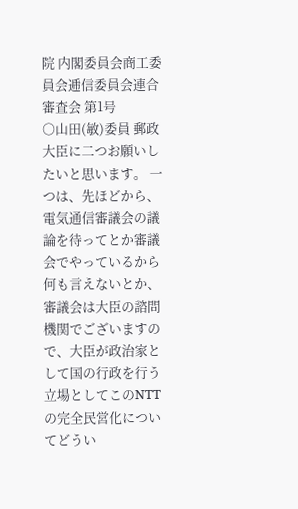院 内閣委員会商工委員会逓信委員会連合審査会 第1号
○山田(敏)委員 郵政大臣に二つお願いしたいと思います。 一つは、先ほどから、電気通信審議会の議論を待ってとか審議会でやっているから何も言えないとか、審議会は大臣の諮問機関でございますので、大臣が政治家として国の行政を行う立場としてこのNTTの完全民営化についてどうい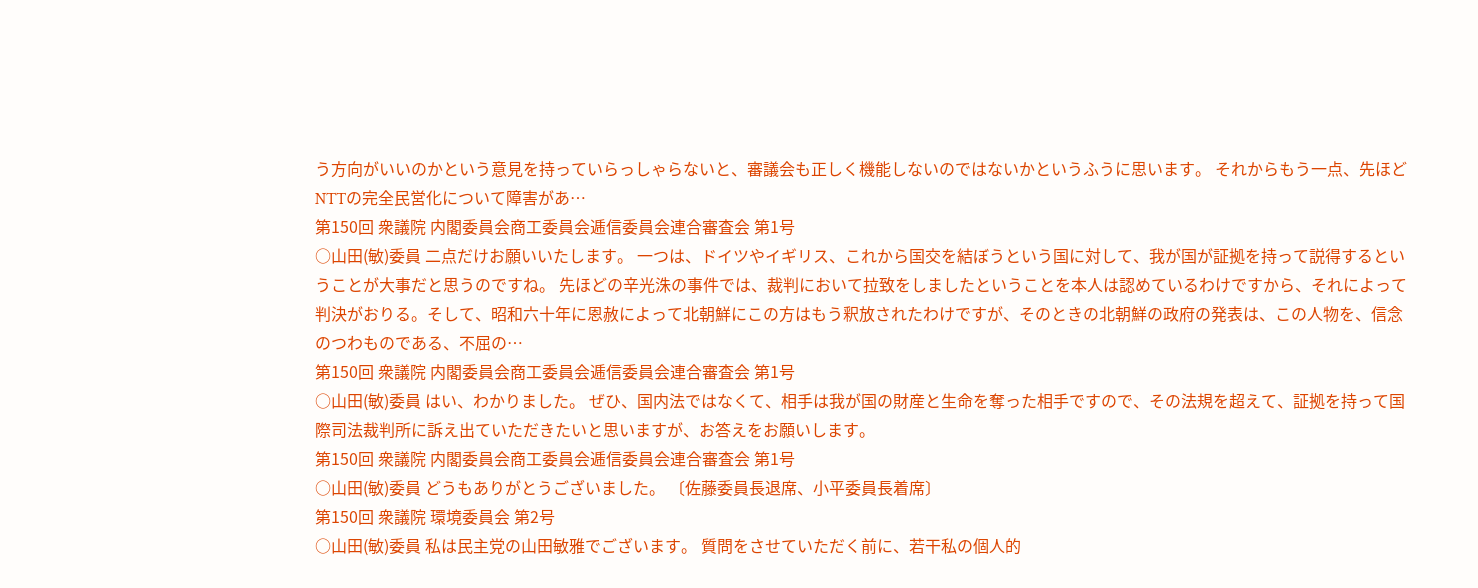う方向がいいのかという意見を持っていらっしゃらないと、審議会も正しく機能しないのではないかというふうに思います。 それからもう一点、先ほどNTTの完全民営化について障害があ…
第150回 衆議院 内閣委員会商工委員会逓信委員会連合審査会 第1号
○山田(敏)委員 二点だけお願いいたします。 一つは、ドイツやイギリス、これから国交を結ぼうという国に対して、我が国が証拠を持って説得するということが大事だと思うのですね。 先ほどの辛光洙の事件では、裁判において拉致をしましたということを本人は認めているわけですから、それによって判決がおりる。そして、昭和六十年に恩赦によって北朝鮮にこの方はもう釈放されたわけですが、そのときの北朝鮮の政府の発表は、この人物を、信念のつわものである、不屈の…
第150回 衆議院 内閣委員会商工委員会逓信委員会連合審査会 第1号
○山田(敏)委員 はい、わかりました。 ぜひ、国内法ではなくて、相手は我が国の財産と生命を奪った相手ですので、その法規を超えて、証拠を持って国際司法裁判所に訴え出ていただきたいと思いますが、お答えをお願いします。
第150回 衆議院 内閣委員会商工委員会逓信委員会連合審査会 第1号
○山田(敏)委員 どうもありがとうございました。 〔佐藤委員長退席、小平委員長着席〕
第150回 衆議院 環境委員会 第2号
○山田(敏)委員 私は民主党の山田敏雅でございます。 質問をさせていただく前に、若干私の個人的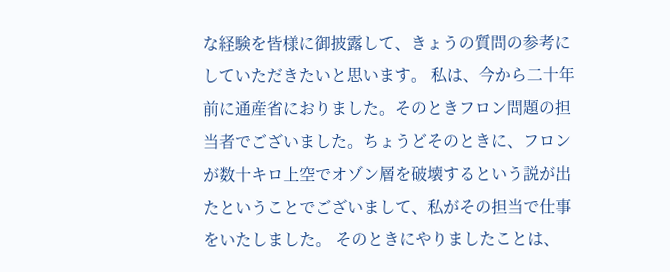な経験を皆様に御披露して、きょうの質問の参考にしていただきたいと思います。 私は、今から二十年前に通産省におりました。そのときフロン問題の担当者でございました。ちょうどそのときに、フロンが数十キロ上空でオゾン層を破壊するという説が出たということでございまして、私がその担当で仕事をいたしました。 そのときにやりましたことは、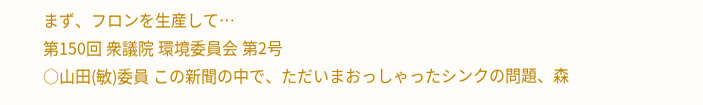まず、フロンを生産して…
第150回 衆議院 環境委員会 第2号
○山田(敏)委員 この新聞の中で、ただいまおっしゃったシンクの問題、森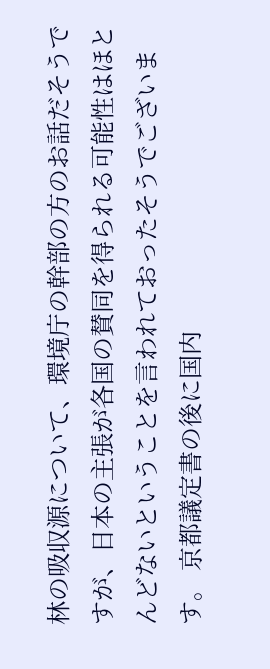林の吸収源について、環境庁の幹部の方のお話だそうですが、日本の主張が各国の賛同を得られる可能性はほとんどないということを言われておったそうでございます。 京都議定書の後に国内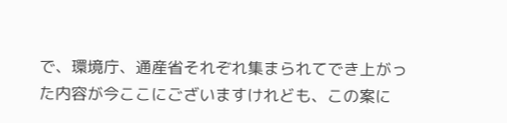で、環境庁、通産省それぞれ集まられてでき上がった内容が今ここにございますけれども、この案に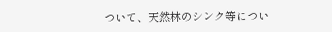ついて、天然林のシンク等につい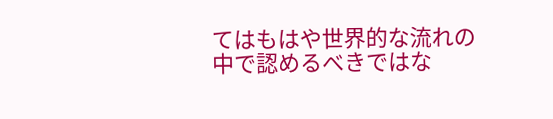てはもはや世界的な流れの中で認めるべきではな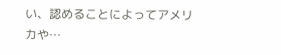い、認めることによってアメリカや…